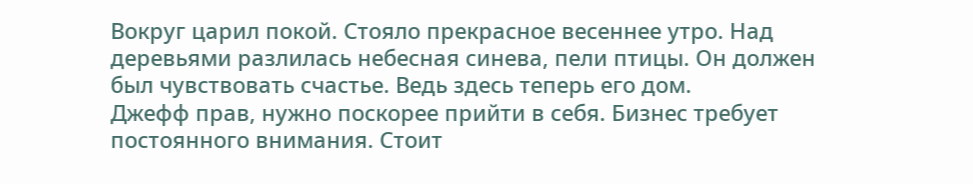Вокруг царил покой. Стояло прекрасное весеннее утро. Над деревьями разлилась небесная синева, пели птицы. Он должен был чувствовать счастье. Ведь здесь теперь его дом.
Джефф прав, нужно поскорее прийти в себя. Бизнес требует постоянного внимания. Стоит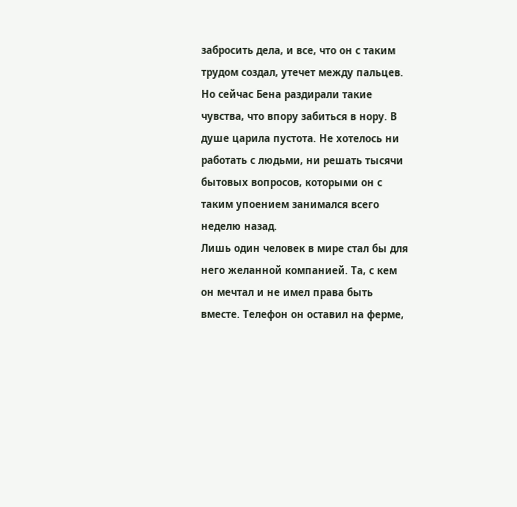забросить дела, и все, что он с таким трудом создал, утечет между пальцев.
Но сейчас Бена раздирали такие чувства, что впору забиться в нору. В душе царила пустота. Не хотелось ни работать с людьми, ни решать тысячи бытовых вопросов, которыми он с таким упоением занимался всего неделю назад.
Лишь один человек в мире стал бы для него желанной компанией. Та, с кем он мечтал и не имел права быть вместе. Телефон он оставил на ферме,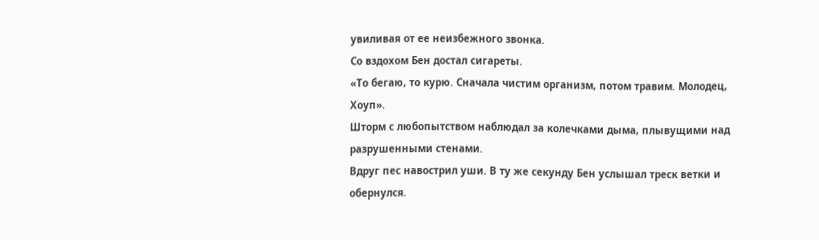увиливая от ее неизбежного звонка.
Со вздохом Бен достал сигареты.
«То бегаю, то курю. Сначала чистим организм, потом травим. Молодец, Хоуп».
Шторм с любопытством наблюдал за колечками дыма, плывущими над разрушенными стенами.
Вдруг пес навострил уши. В ту же секунду Бен услышал треск ветки и обернулся.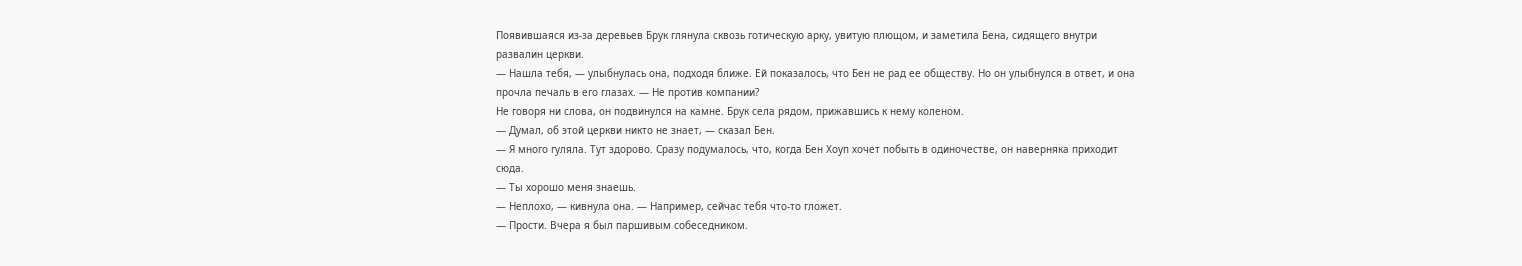Появившаяся из-за деревьев Брук глянула сквозь готическую арку, увитую плющом, и заметила Бена, сидящего внутри развалин церкви.
— Нашла тебя, — улыбнулась она, подходя ближе. Ей показалось, что Бен не рад ее обществу. Но он улыбнулся в ответ, и она прочла печаль в его глазах. — Не против компании?
Не говоря ни слова, он подвинулся на камне. Брук села рядом, прижавшись к нему коленом.
— Думал, об этой церкви никто не знает, — сказал Бен.
— Я много гуляла. Тут здорово. Сразу подумалось, что, когда Бен Хоуп хочет побыть в одиночестве, он наверняка приходит сюда.
— Ты хорошо меня знаешь.
— Неплохо, — кивнула она. — Например, сейчас тебя что-то гложет.
— Прости. Вчера я был паршивым собеседником.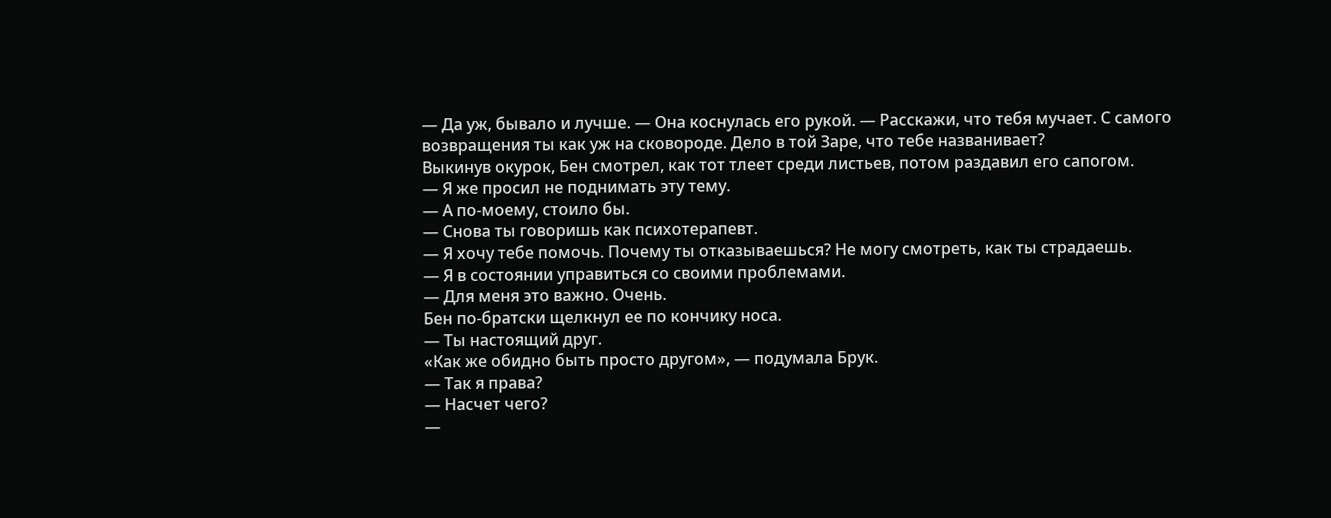— Да уж, бывало и лучше. — Она коснулась его рукой. — Расскажи, что тебя мучает. С самого возвращения ты как уж на сковороде. Дело в той Заре, что тебе названивает?
Выкинув окурок, Бен смотрел, как тот тлеет среди листьев, потом раздавил его сапогом.
— Я же просил не поднимать эту тему.
— А по-моему, стоило бы.
— Снова ты говоришь как психотерапевт.
— Я хочу тебе помочь. Почему ты отказываешься? Не могу смотреть, как ты страдаешь.
— Я в состоянии управиться со своими проблемами.
— Для меня это важно. Очень.
Бен по-братски щелкнул ее по кончику носа.
— Ты настоящий друг.
«Как же обидно быть просто другом», — подумала Брук.
— Так я права?
— Насчет чего?
—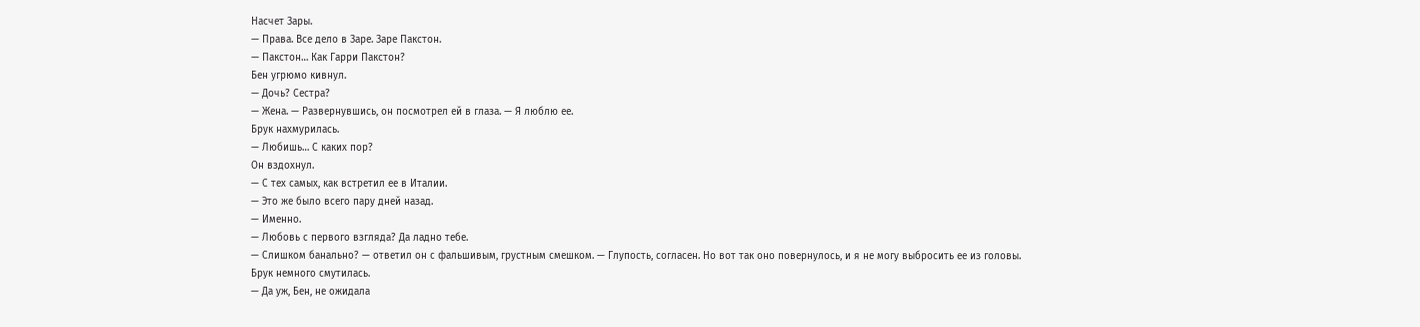Насчет Зары.
— Права. Все дело в Заре. Заре Пакстон.
— Пакстон… Как Гарри Пакстон?
Бен угрюмо кивнул.
— Дочь? Сестра?
— Жена. — Развернувшись, он посмотрел ей в глаза. — Я люблю ее.
Брук нахмурилась.
— Любишь… С каких пор?
Он вздохнул.
— С тех самых, как встретил ее в Италии.
— Это же было всего пару дней назад.
— Именно.
— Любовь с первого взгляда? Да ладно тебе.
— Слишком банально? — ответил он с фальшивым, грустным смешком. — Глупость, согласен. Но вот так оно повернулось, и я не могу выбросить ее из головы.
Брук немного смутилась.
— Да уж, Бен, не ожидала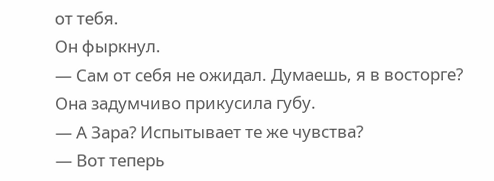от тебя.
Он фыркнул.
— Сам от себя не ожидал. Думаешь, я в восторге?
Она задумчиво прикусила губу.
— А Зара? Испытывает те же чувства?
— Вот теперь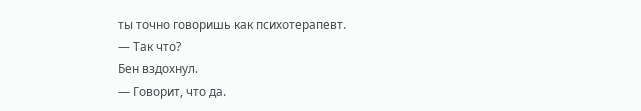ты точно говоришь как психотерапевт.
— Так что?
Бен вздохнул.
— Говорит, что да.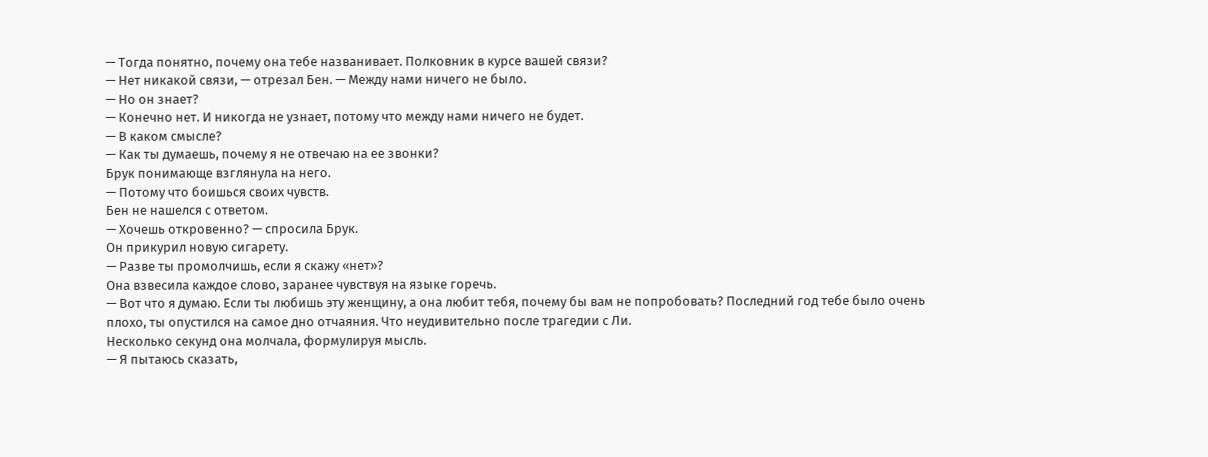— Тогда понятно, почему она тебе названивает. Полковник в курсе вашей связи?
— Нет никакой связи, — отрезал Бен. — Между нами ничего не было.
— Но он знает?
— Конечно нет. И никогда не узнает, потому что между нами ничего не будет.
— В каком смысле?
— Как ты думаешь, почему я не отвечаю на ее звонки?
Брук понимающе взглянула на него.
— Потому что боишься своих чувств.
Бен не нашелся с ответом.
— Хочешь откровенно? — спросила Брук.
Он прикурил новую сигарету.
— Разве ты промолчишь, если я скажу «нет»?
Она взвесила каждое слово, заранее чувствуя на языке горечь.
— Вот что я думаю. Если ты любишь эту женщину, а она любит тебя, почему бы вам не попробовать? Последний год тебе было очень плохо, ты опустился на самое дно отчаяния. Что неудивительно после трагедии с Ли.
Несколько секунд она молчала, формулируя мысль.
— Я пытаюсь сказать,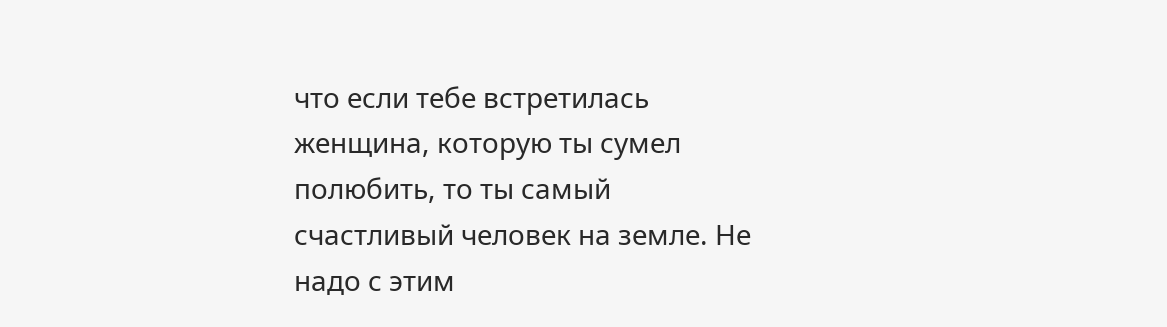что если тебе встретилась женщина, которую ты сумел полюбить, то ты самый счастливый человек на земле. Не надо с этим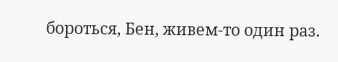бороться, Бен, живем-то один раз.